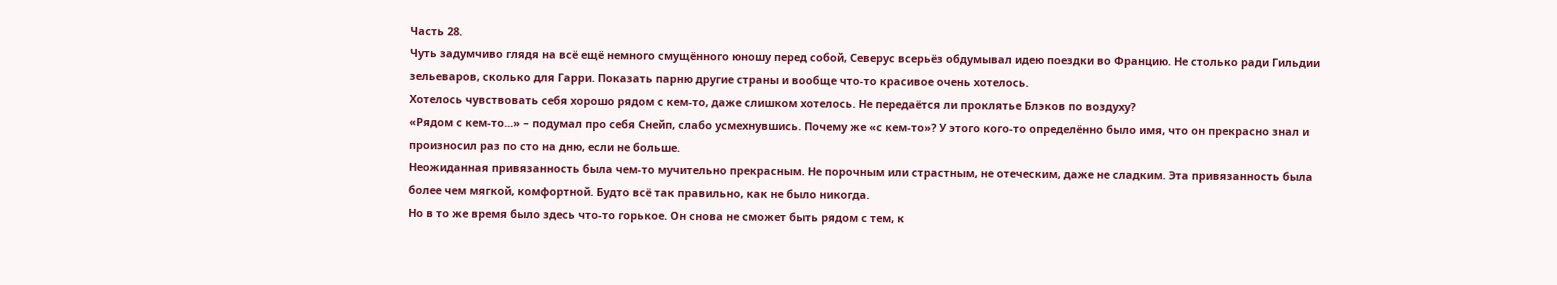Часть 28.
Чуть задумчиво глядя на всё ещё немного смущённого юношу перед собой, Северус всерьёз обдумывал идею поездки во Францию. Не столько ради Гильдии зельеваров, сколько для Гарри. Показать парню другие страны и вообще что-то красивое очень хотелось.
Хотелось чувствовать себя хорошо рядом с кем-то, даже слишком хотелось. Не передаётся ли проклятье Блэков по воздуху?
«Рядом с кем-то...» – подумал про себя Снейп, слабо усмехнувшись. Почему же «с кем-то»? У этого кого-то определённо было имя, что он прекрасно знал и произносил раз по сто на дню, если не больше.
Неожиданная привязанность была чем-то мучительно прекрасным. Не порочным или страстным, не отеческим, даже не сладким. Эта привязанность была более чем мягкой, комфортной. Будто всё так правильно, как не было никогда.
Но в то же время было здесь что-то горькое. Он снова не сможет быть рядом с тем, к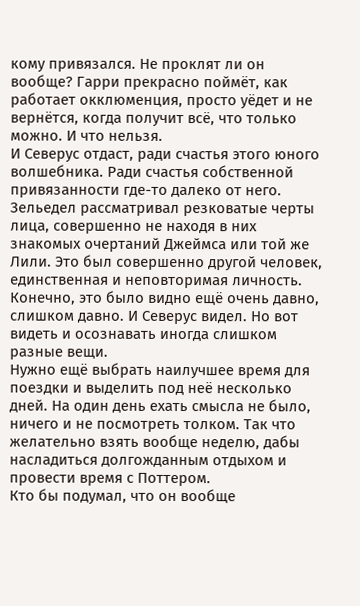кому привязался. Не проклят ли он вообще? Гарри прекрасно поймёт, как работает окклюменция, просто уёдет и не вернётся, когда получит всё, что только можно. И что нельзя.
И Северус отдаст, ради счастья этого юного волшебника. Ради счастья собственной привязанности где-то далеко от него.
Зельедел рассматривал резковатые черты лица, совершенно не находя в них знакомых очертаний Джеймса или той же Лили. Это был совершенно другой человек, единственная и неповторимая личность.
Конечно, это было видно ещё очень давно, слишком давно. И Северус видел. Но вот видеть и осознавать иногда слишком разные вещи.
Нужно ещё выбрать наилучшее время для поездки и выделить под неё несколько дней. На один день ехать смысла не было, ничего и не посмотреть толком. Так что желательно взять вообще неделю, дабы насладиться долгожданным отдыхом и провести время с Поттером.
Кто бы подумал, что он вообще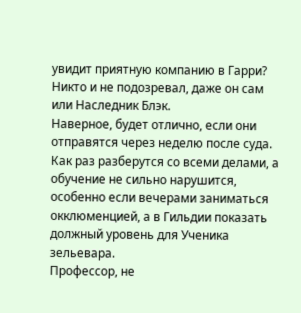увидит приятную компанию в Гарри? Никто и не подозревал, даже он сам или Наследник Блэк.
Наверное, будет отлично, если они отправятся через неделю после суда. Как раз разберутся со всеми делами, а обучение не сильно нарушится, особенно если вечерами заниматься окклюменцией, а в Гильдии показать должный уровень для Ученика зельевара.
Профессор, не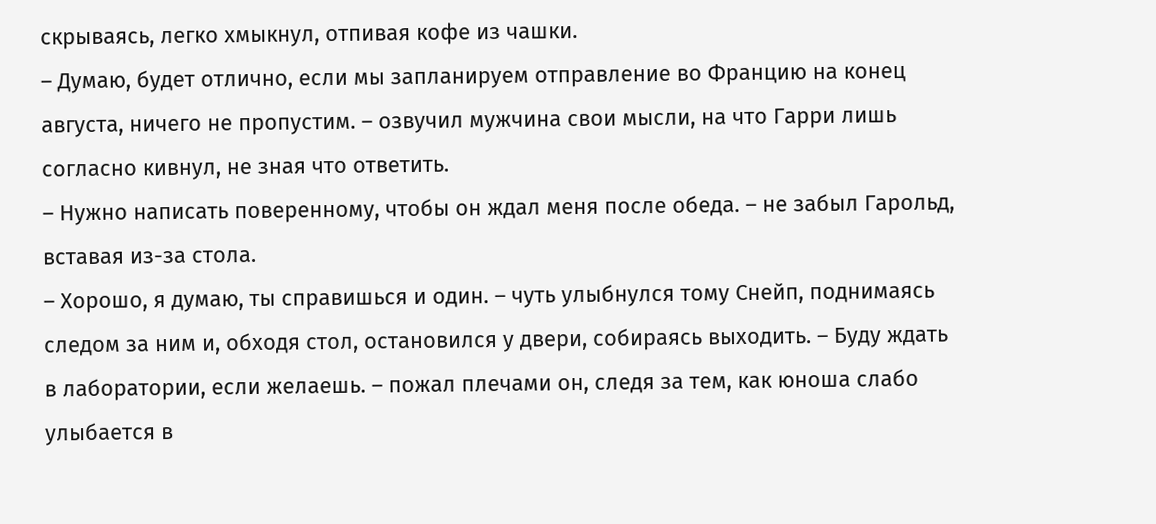скрываясь, легко хмыкнул, отпивая кофе из чашки.
– Думаю, будет отлично, если мы запланируем отправление во Францию на конец августа, ничего не пропустим. – озвучил мужчина свои мысли, на что Гарри лишь согласно кивнул, не зная что ответить.
– Нужно написать поверенному, чтобы он ждал меня после обеда. – не забыл Гарольд, вставая из-за стола.
– Хорошо, я думаю, ты справишься и один. – чуть улыбнулся тому Снейп, поднимаясь следом за ним и, обходя стол, остановился у двери, собираясь выходить. – Буду ждать в лаборатории, если желаешь. – пожал плечами он, следя за тем, как юноша слабо улыбается в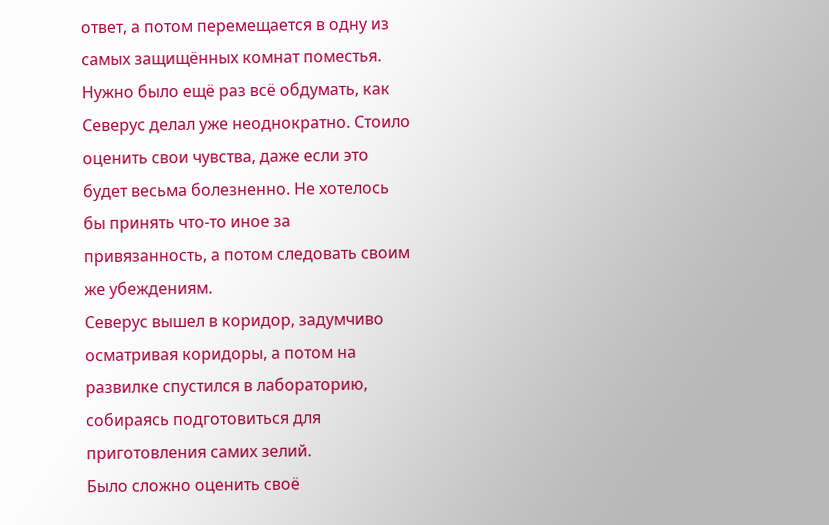ответ, а потом перемещается в одну из самых защищённых комнат поместья.
Нужно было ещё раз всё обдумать, как Северус делал уже неоднократно. Стоило оценить свои чувства, даже если это будет весьма болезненно. Не хотелось бы принять что-то иное за привязанность, а потом следовать своим же убеждениям.
Северус вышел в коридор, задумчиво осматривая коридоры, а потом на развилке спустился в лабораторию, собираясь подготовиться для приготовления самих зелий.
Было сложно оценить своё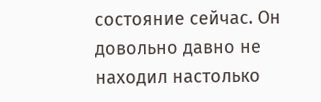состояние сейчас. Он довольно давно не находил настолько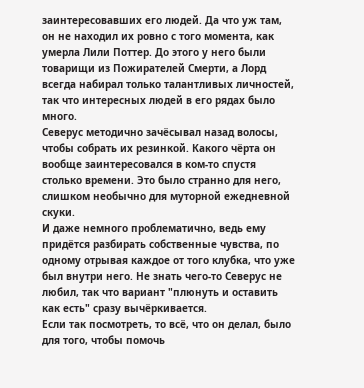заинтересовавших его людей. Да что уж там, он не находил их ровно с того момента, как умерла Лили Поттер. До этого у него были товарищи из Пожирателей Смерти, а Лорд всегда набирал только талантливых личностей, так что интересных людей в его рядах было много.
Северус методично зачёсывал назад волосы, чтобы собрать их резинкой. Какого чёрта он вообще заинтересовался в ком-то спустя столько времени. Это было странно для него, слишком необычно для муторной ежедневной скуки.
И даже немного проблематично, ведь ему придётся разбирать собственные чувства, по одному отрывая каждое от того клубка, что уже был внутри него. Не знать чего-то Северус не любил, так что вариант "плюнуть и оставить как есть" сразу вычёркивается.
Если так посмотреть, то всё, что он делал, было для того, чтобы помочь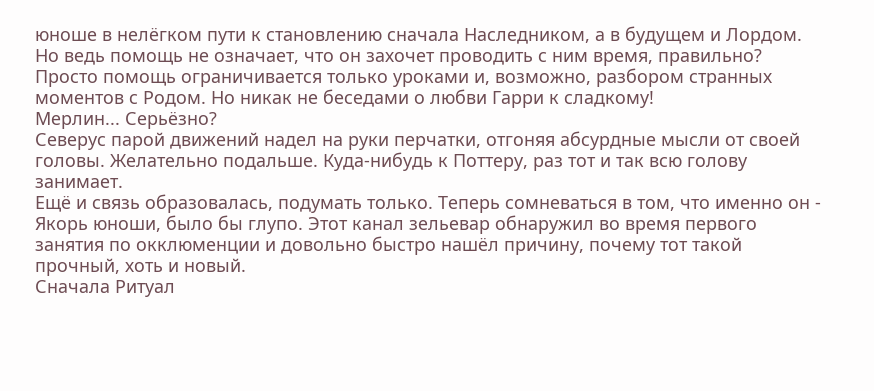юноше в нелёгком пути к становлению сначала Наследником, а в будущем и Лордом.
Но ведь помощь не означает, что он захочет проводить с ним время, правильно? Просто помощь ограничивается только уроками и, возможно, разбором странных моментов с Родом. Но никак не беседами о любви Гарри к сладкому!
Мерлин... Серьёзно?
Северус парой движений надел на руки перчатки, отгоняя абсурдные мысли от своей головы. Желательно подальше. Куда-нибудь к Поттеру, раз тот и так всю голову занимает.
Ещё и связь образовалась, подумать только. Теперь сомневаться в том, что именно он - Якорь юноши, было бы глупо. Этот канал зельевар обнаружил во время первого занятия по окклюменции и довольно быстро нашёл причину, почему тот такой прочный, хоть и новый.
Сначала Ритуал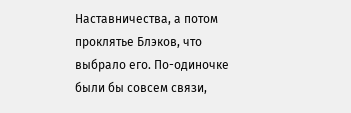Наставничества, а потом проклятье Блэков, что выбрало его. По-одиночке были бы совсем связи,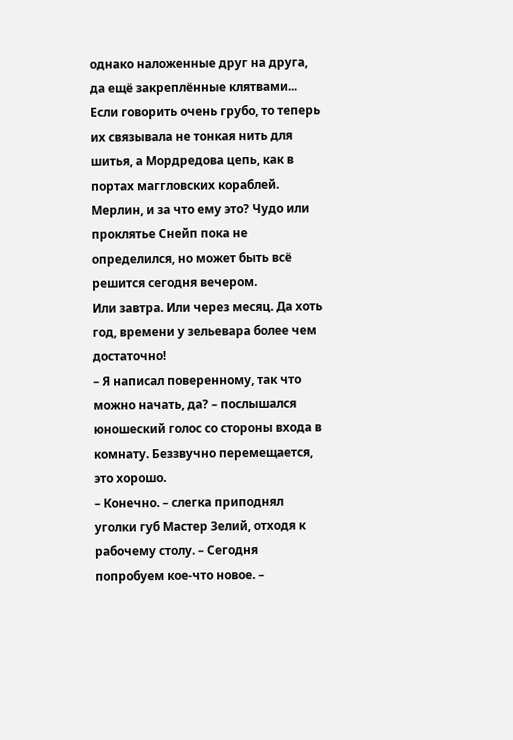однако наложенные друг на друга, да ещё закреплённые клятвами...
Если говорить очень грубо, то теперь их связывала не тонкая нить для шитья, а Мордредова цепь, как в портах маггловских кораблей.
Мерлин, и за что ему это? Чудо или проклятье Снейп пока не определился, но может быть всё решится сегодня вечером.
Или завтра. Или через месяц. Да хоть год, времени у зельевара более чем достаточно!
– Я написал поверенному, так что можно начать, да? – послышался юношеский голос со стороны входа в комнату. Беззвучно перемещается, это хорошо.
– Конечно. – слегка приподнял уголки губ Мастер Зелий, отходя к рабочему столу. – Сегодня попробуем кое-что новое. –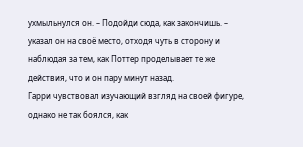ухмыльнулся он. – Подойди сюда, как закончишь. – указал он на своё место, отходя чуть в сторону и наблюдая за тем, как Поттер проделывает те же действия, что и он пару минут назад.
Гарри чувствовал изучающий взгляд на своей фигуре, однако не так боялся, как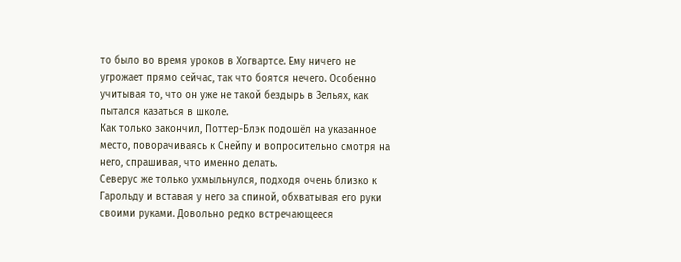то было во время уроков в Хогвартсе. Ему ничего не угрожает прямо сейчас, так что боятся нечего. Особенно учитывая то, что он уже не такой бездырь в Зельях, как пытался казаться в школе.
Как только закончил, Поттер-Блэк подошёл на указанное место, поворачиваясь к Снейпу и вопросительно смотря на него, спрашивая, что именно делать.
Северус же только ухмыльнулся, подходя очень близко к Гарольду и вставая у него за спиной, обхватывая его руки своими руками. Довольно редко встречающееся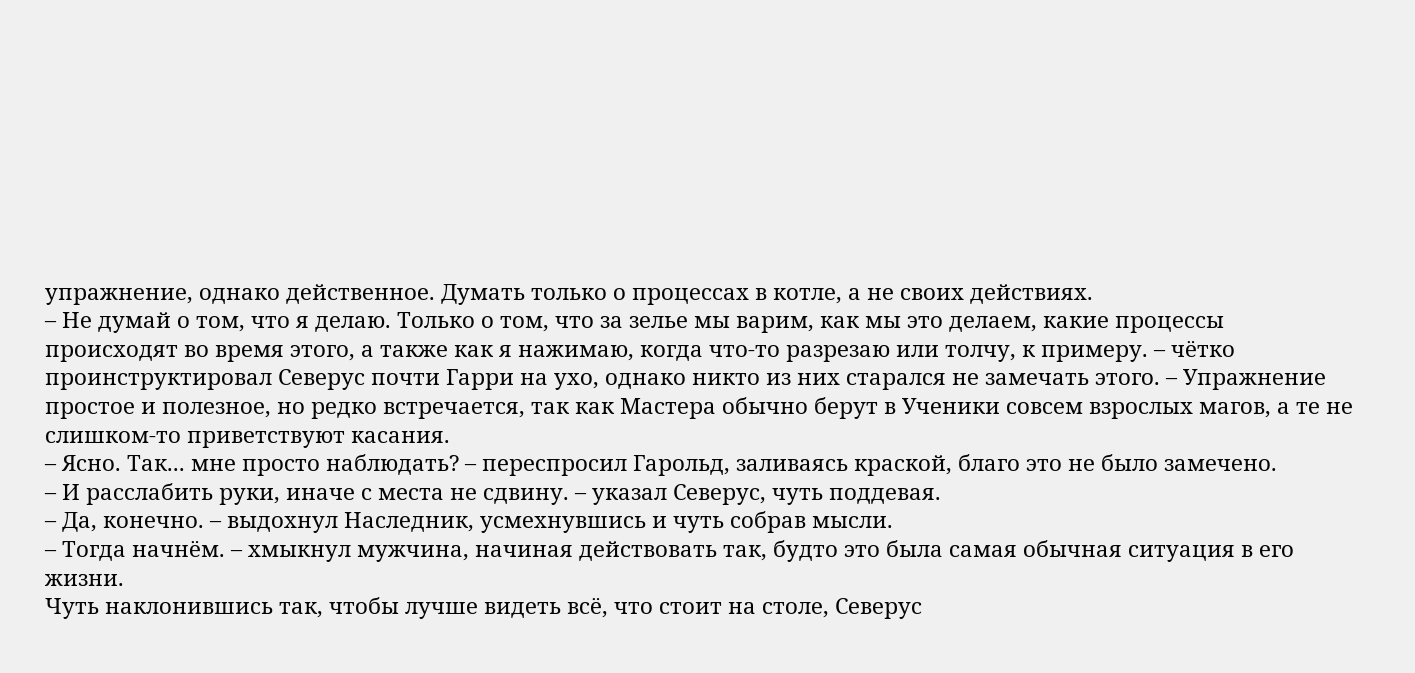упражнение, однако действенное. Думать только о процессах в котле, а не своих действиях.
– Не думай о том, что я делаю. Только о том, что за зелье мы варим, как мы это делаем, какие процессы происходят во время этого, а также как я нажимаю, когда что-то разрезаю или толчу, к примеру. – чётко проинструктировал Северус почти Гарри на ухо, однако никто из них старался не замечать этого. – Упражнение простое и полезное, но редко встречается, так как Мастера обычно берут в Ученики совсем взрослых магов, а те не слишком-то приветствуют касания.
– Ясно. Так... мне просто наблюдать? – переспросил Гарольд, заливаясь краской, благо это не было замечено.
– И расслабить руки, иначе с места не сдвину. – указал Северус, чуть поддевая.
– Да, конечно. – выдохнул Наследник, усмехнувшись и чуть собрав мысли.
– Тогда начнём. – хмыкнул мужчина, начиная действовать так, будто это была самая обычная ситуация в его жизни.
Чуть наклонившись так, чтобы лучше видеть всё, что стоит на столе, Северус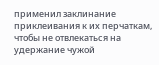применил заклинание приклеивания к их перчаткам, чтобы не отвлекаться на удержание чужой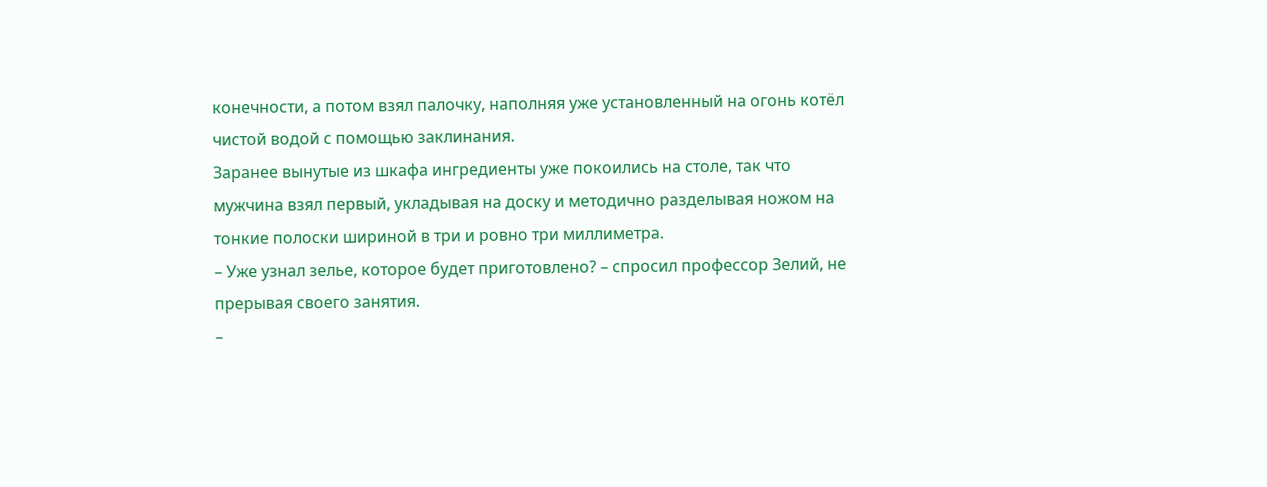конечности, а потом взял палочку, наполняя уже установленный на огонь котёл чистой водой с помощью заклинания.
Заранее вынутые из шкафа ингредиенты уже покоились на столе, так что мужчина взял первый, укладывая на доску и методично разделывая ножом на тонкие полоски шириной в три и ровно три миллиметра.
– Уже узнал зелье, которое будет приготовлено? – спросил профессор Зелий, не прерывая своего занятия.
–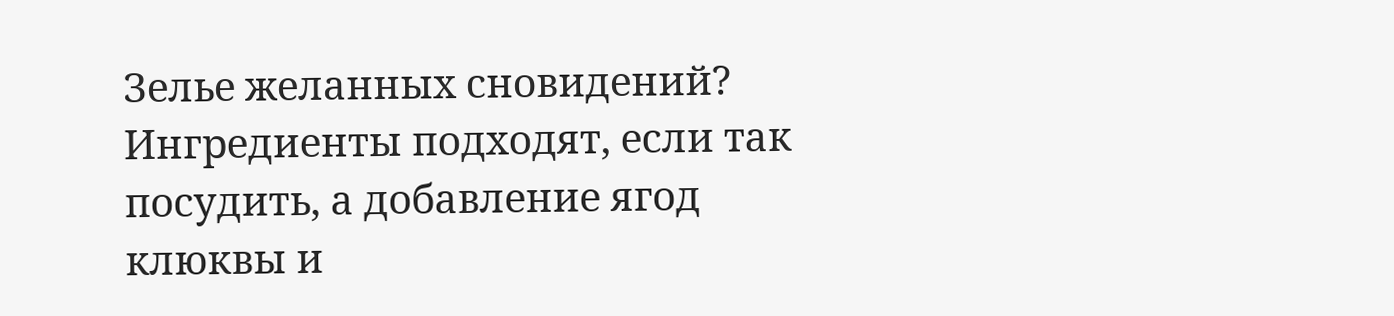Зелье желанных сновидений? Ингредиенты подходят, если так посудить, а добавление ягод клюквы и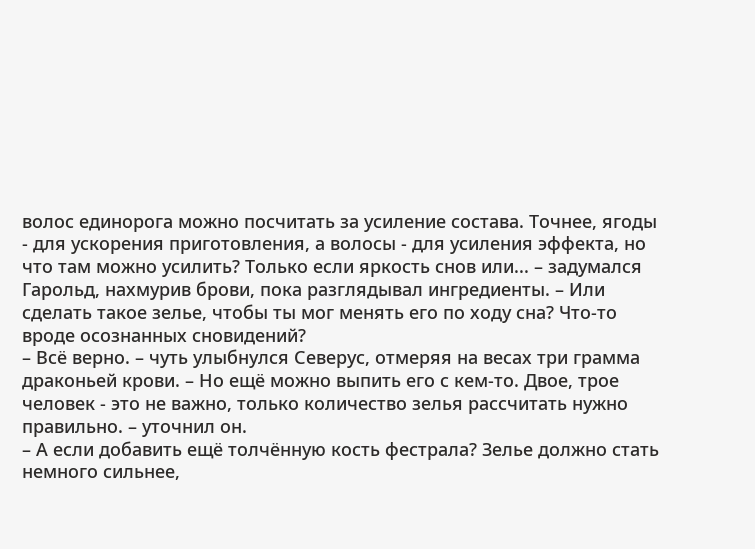волос единорога можно посчитать за усиление состава. Точнее, ягоды - для ускорения приготовления, а волосы - для усиления эффекта, но что там можно усилить? Только если яркость снов или... – задумался Гарольд, нахмурив брови, пока разглядывал ингредиенты. – Или сделать такое зелье, чтобы ты мог менять его по ходу сна? Что-то вроде осознанных сновидений?
– Всё верно. – чуть улыбнулся Северус, отмеряя на весах три грамма драконьей крови. – Но ещё можно выпить его с кем-то. Двое, трое человек - это не важно, только количество зелья рассчитать нужно правильно. – уточнил он.
– А если добавить ещё толчённую кость фестрала? Зелье должно стать немного сильнее,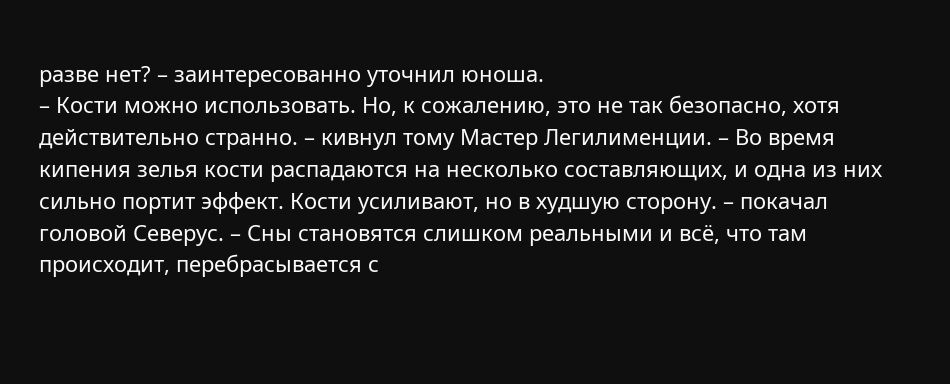разве нет? – заинтересованно уточнил юноша.
– Кости можно использовать. Но, к сожалению, это не так безопасно, хотя действительно странно. – кивнул тому Мастер Легилименции. – Во время кипения зелья кости распадаются на несколько составляющих, и одна из них сильно портит эффект. Кости усиливают, но в худшую сторону. – покачал головой Северус. – Сны становятся слишком реальными и всё, что там происходит, перебрасывается с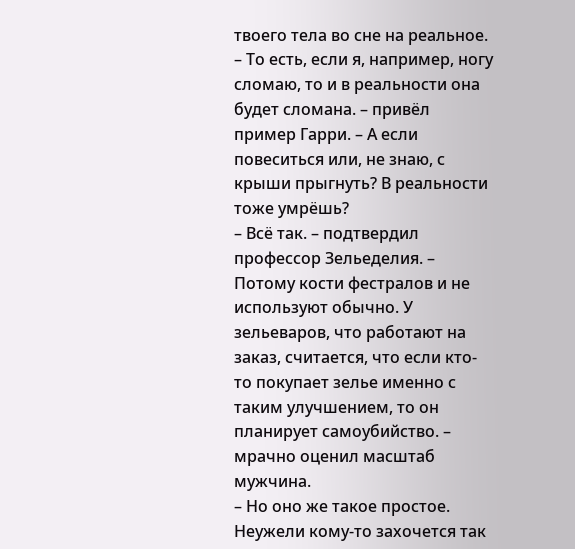твоего тела во сне на реальное.
– То есть, если я, например, ногу сломаю, то и в реальности она будет сломана. – привёл пример Гарри. – А если повеситься или, не знаю, с крыши прыгнуть? В реальности тоже умрёшь?
– Всё так. – подтвердил профессор Зельеделия. – Потому кости фестралов и не используют обычно. У зельеваров, что работают на заказ, считается, что если кто-то покупает зелье именно с таким улучшением, то он планирует самоубийство. – мрачно оценил масштаб мужчина.
– Но оно же такое простое. Неужели кому-то захочется так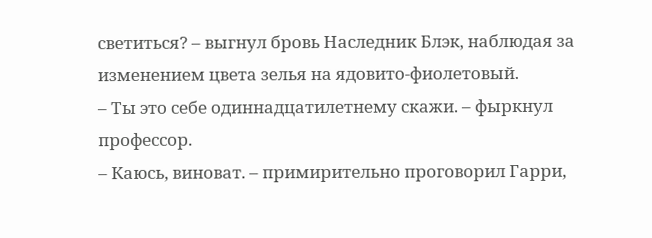светиться? – выгнул бровь Наследник Блэк, наблюдая за изменением цвета зелья на ядовито-фиолетовый.
– Ты это себе одиннадцатилетнему скажи. – фыркнул профессор.
– Каюсь, виноват. – примирительно проговорил Гарри,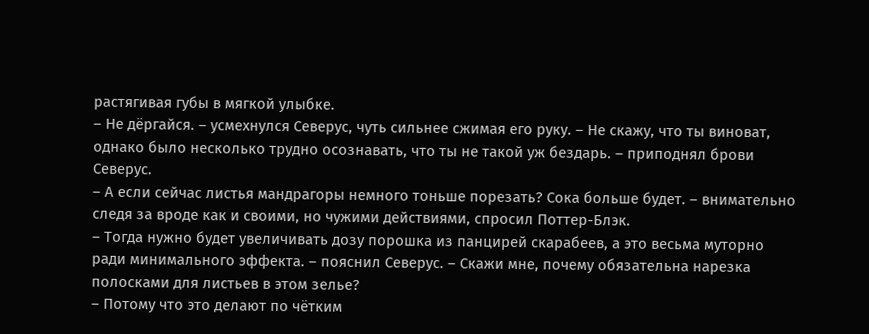растягивая губы в мягкой улыбке.
– Не дёргайся. – усмехнулся Северус, чуть сильнее сжимая его руку. – Не скажу, что ты виноват, однако было несколько трудно осознавать, что ты не такой уж бездарь. – приподнял брови Северус.
– А если сейчас листья мандрагоры немного тоньше порезать? Сока больше будет. – внимательно следя за вроде как и своими, но чужими действиями, спросил Поттер-Блэк.
– Тогда нужно будет увеличивать дозу порошка из панцирей скарабеев, а это весьма муторно ради минимального эффекта. – пояснил Северус. – Скажи мне, почему обязательна нарезка полосками для листьев в этом зелье?
– Потому что это делают по чётким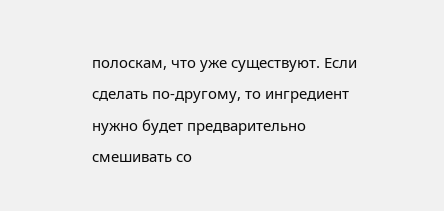полоскам, что уже существуют. Если сделать по-другому, то ингредиент нужно будет предварительно смешивать со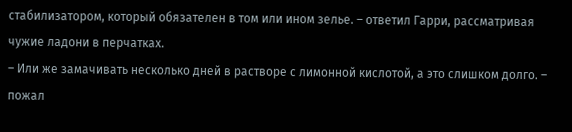стабилизатором, который обязателен в том или ином зелье. – ответил Гарри, рассматривая чужие ладони в перчатках.
– Или же замачивать несколько дней в растворе с лимонной кислотой, а это слишком долго. – пожал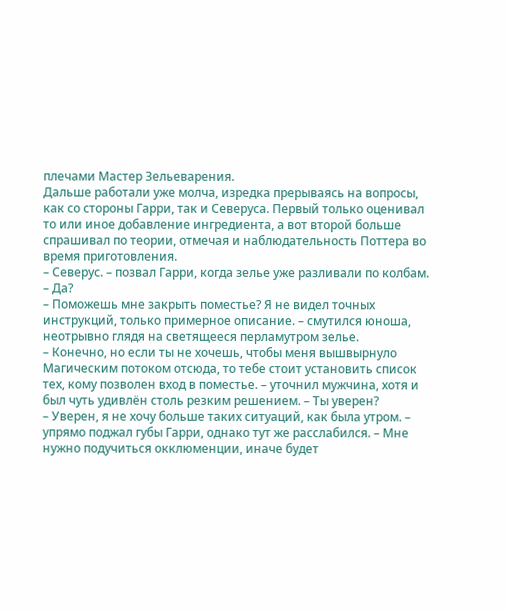плечами Мастер Зельеварения.
Дальше работали уже молча, изредка прерываясь на вопросы, как со стороны Гарри, так и Северуса. Первый только оценивал то или иное добавление ингредиента, а вот второй больше спрашивал по теории, отмечая и наблюдательность Поттера во время приготовления.
– Северус. – позвал Гарри, когда зелье уже разливали по колбам.
– Да?
– Поможешь мне закрыть поместье? Я не видел точных инструкций, только примерное описание. – смутился юноша, неотрывно глядя на светящееся перламутром зелье.
– Конечно, но если ты не хочешь, чтобы меня вышвырнуло Магическим потоком отсюда, то тебе стоит установить список тех, кому позволен вход в поместье. – уточнил мужчина, хотя и был чуть удивлён столь резким решением. – Ты уверен?
– Уверен, я не хочу больше таких ситуаций, как была утром. – упрямо поджал губы Гарри, однако тут же расслабился. – Мне нужно подучиться окклюменции, иначе будет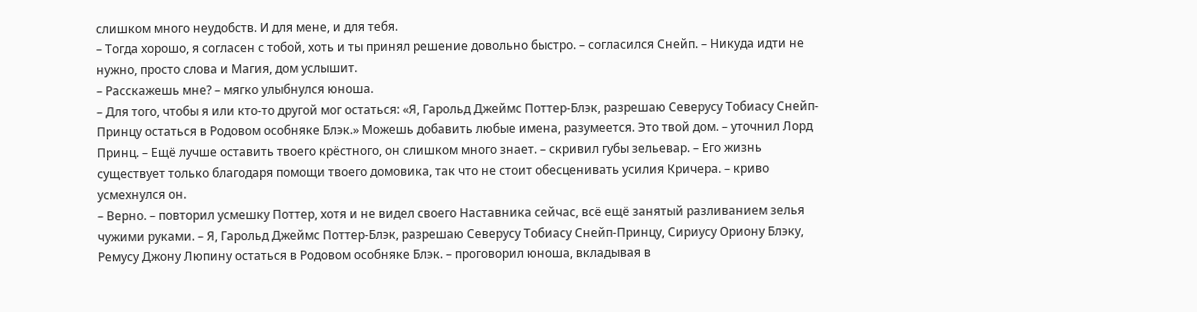слишком много неудобств. И для мене, и для тебя.
– Тогда хорошо, я согласен с тобой, хоть и ты принял решение довольно быстро. – согласился Снейп. – Никуда идти не нужно, просто слова и Магия, дом услышит.
– Расскажешь мне? – мягко улыбнулся юноша.
– Для того, чтобы я или кто-то другой мог остаться: «Я, Гарольд Джеймс Поттер-Блэк, разрешаю Северусу Тобиасу Снейп-Принцу остаться в Родовом особняке Блэк.» Можешь добавить любые имена, разумеется. Это твой дом. – уточнил Лорд Принц. – Ещё лучше оставить твоего крёстного, он слишком много знает. – скривил губы зельевар. – Его жизнь существует только благодаря помощи твоего домовика, так что не стоит обесценивать усилия Кричера. – криво усмехнулся он.
– Верно. – повторил усмешку Поттер, хотя и не видел своего Наставника сейчас, всё ещё занятый разливанием зелья чужими руками. – Я, Гарольд Джеймс Поттер-Блэк, разрешаю Северусу Тобиасу Снейп-Принцу, Сириусу Ориону Блэку, Ремусу Джону Люпину остаться в Родовом особняке Блэк. – проговорил юноша, вкладывая в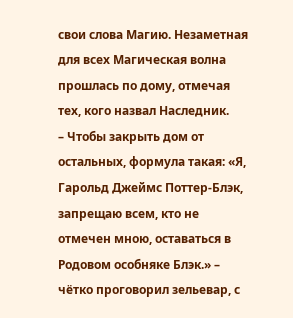свои слова Магию. Незаметная для всех Магическая волна прошлась по дому, отмечая тех, кого назвал Наследник.
– Чтобы закрыть дом от остальных, формула такая: «Я, Гарольд Джеймс Поттер-Блэк, запрещаю всем, кто не отмечен мною, оставаться в Родовом особняке Блэк.» – чётко проговорил зельевар, с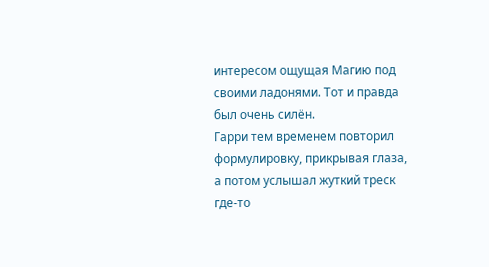интересом ощущая Магию под своими ладонями. Тот и правда был очень силён.
Гарри тем временем повторил формулировку, прикрывая глаза, а потом услышал жуткий треск где-то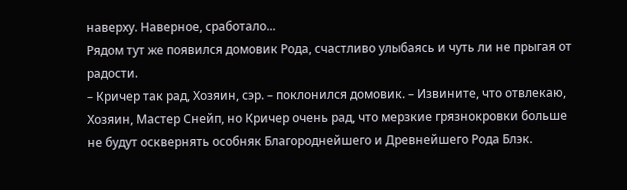наверху. Наверное, сработало...
Рядом тут же появился домовик Рода, счастливо улыбаясь и чуть ли не прыгая от радости.
– Кричер так рад, Хозяин, сэр. – поклонился домовик. – Извините, что отвлекаю, Хозяин, Мастер Снейп, но Кричер очень рад, что мерзкие грязнокровки больше не будут осквернять особняк Благороднейшего и Древнейшего Рода Блэк.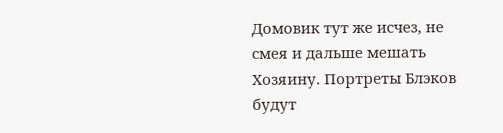Домовик тут же исчез, не смея и дальше мешать Хозяину. Портреты Блэков будут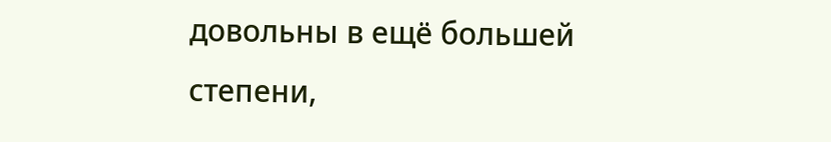довольны в ещё большей степени,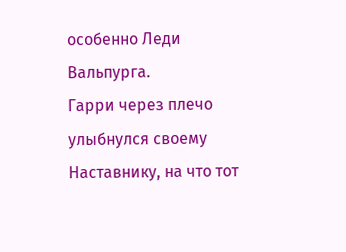особенно Леди Вальпурга.
Гарри через плечо улыбнулся своему Наставнику, на что тот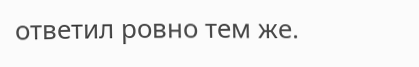ответил ровно тем же.